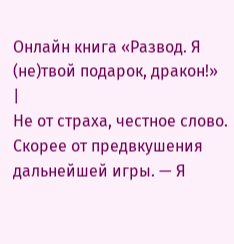Онлайн книга «Развод. Я (не)твой подарок, дракон!»
|
Не от страха, честное слово. Скорее от предвкушения дальнейшей игры. — Я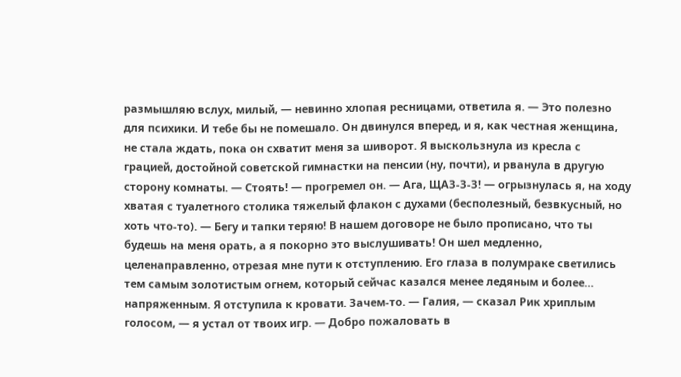размышляю вслух, милый, — невинно хлопая ресницами, ответила я. — Это полезно для психики. И тебе бы не помешало. Он двинулся вперед, и я, как честная женщина, не стала ждать, пока он схватит меня за шиворот. Я выскользнула из кресла с грацией, достойной советской гимнастки на пенсии (ну, почти), и рванула в другую сторону комнаты. — Стоять! — прогремел он. — Ага, ЩАЗ-З-З! — огрызнулась я, на ходу хватая с туалетного столика тяжелый флакон с духами (бесполезный, безвкусный, но хоть что-то). — Бегу и тапки теряю! В нашем договоре не было прописано, что ты будешь на меня орать, а я покорно это выслушивать! Он шел медленно, целенаправленно, отрезая мне пути к отступлению. Его глаза в полумраке светились тем самым золотистым огнем, который сейчас казался менее ледяным и более… напряженным. Я отступила к кровати. Зачем-то. — Галия, — сказал Рик хриплым голосом, — я устал от твоих игр. — Добро пожаловать в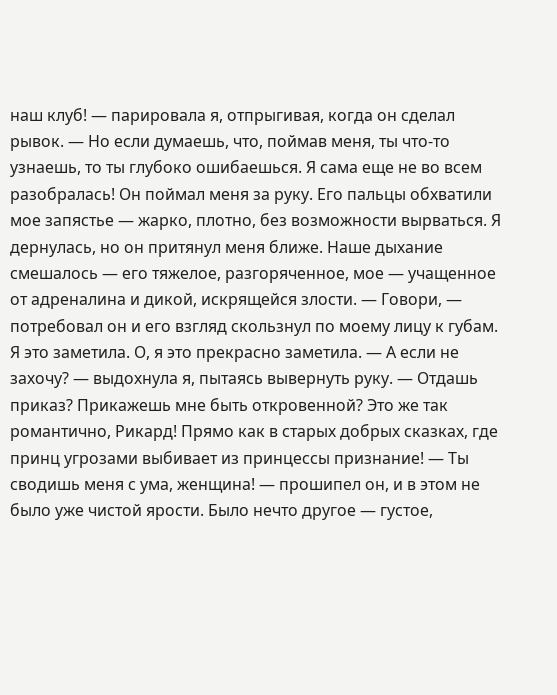наш клуб! — парировала я, отпрыгивая, когда он сделал рывок. — Но если думаешь, что, поймав меня, ты что-то узнаешь, то ты глубоко ошибаешься. Я сама еще не во всем разобралась! Он поймал меня за руку. Его пальцы обхватили мое запястье — жарко, плотно, без возможности вырваться. Я дернулась, но он притянул меня ближе. Наше дыхание смешалось — его тяжелое, разгоряченное, мое — учащенное от адреналина и дикой, искрящейся злости. — Говори, — потребовал он и его взгляд скользнул по моему лицу к губам. Я это заметила. О, я это прекрасно заметила. — А если не захочу? — выдохнула я, пытаясь вывернуть руку. — Отдашь приказ? Прикажешь мне быть откровенной? Это же так романтично, Рикард! Прямо как в старых добрых сказках, где принц угрозами выбивает из принцессы признание! — Ты сводишь меня с ума, женщина! — прошипел он, и в этом не было уже чистой ярости. Было нечто другое — густое,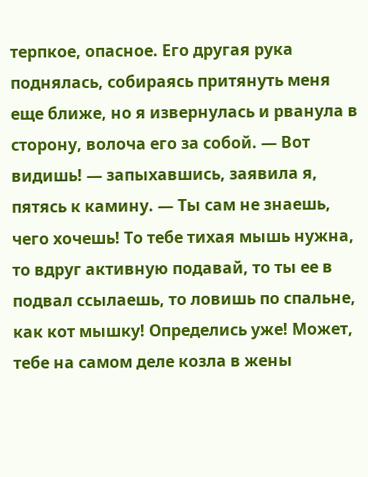терпкое, опасное. Его другая рука поднялась, собираясь притянуть меня еще ближе, но я извернулась и рванула в сторону, волоча его за собой. — Вот видишь! — запыхавшись, заявила я, пятясь к камину. — Ты сам не знаешь, чего хочешь! То тебе тихая мышь нужна, то вдруг активную подавай, то ты ее в подвал ссылаешь, то ловишь по спальне, как кот мышку! Определись уже! Может, тебе на самом деле козла в жены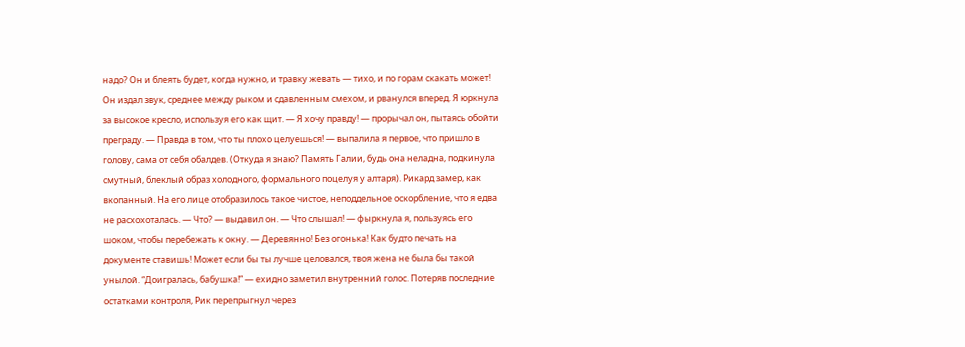надо? Он и блеять будет, когда нужно, и травку жевать — тихо, и по горам скакать может! Он издал звук, среднее между рыком и сдавленным смехом, и рванулся вперед. Я юркнула за высокое кресло, используя его как щит. — Я хочу правду! — прорычал он, пытаясь обойти преграду. — Правда в том, что ты плохо целуешься! — выпалила я первое, что пришло в голову, сама от себя обалдев. (Откуда я знаю? Память Галии, будь она неладна, подкинула смутный, блеклый образ холодного, формального поцелуя у алтаря). Рикард замер, как вкопанный. На его лице отобразилось такое чистое, неподдельное оскорбление, что я едва не расхохоталась. — Что? — выдавил он. — Что слышал! — фыркнула я, пользуясь его шоком, чтобы перебежать к окну. — Деревянно! Без огонька! Как будто печать на документе ставишь! Может если бы ты лучше целовался, твоя жена не была бы такой унылой. “Доигралась, бабушка!” — ехидно заметил внутренний голос. Потеряв последние остатками контроля, Рик перепрыгнул через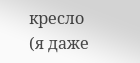кресло (я даже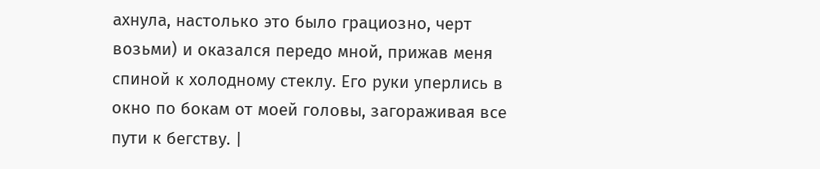ахнула, настолько это было грациозно, черт возьми) и оказался передо мной, прижав меня спиной к холодному стеклу. Его руки уперлись в окно по бокам от моей головы, загораживая все пути к бегству. |